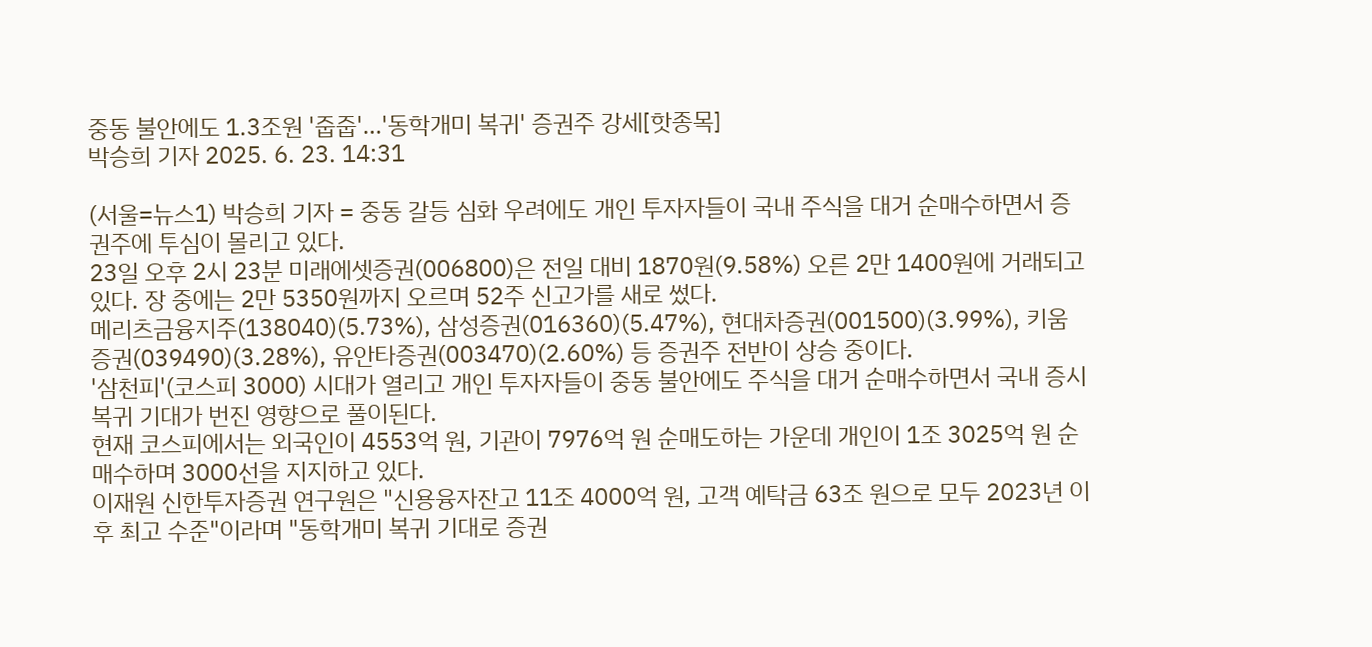중동 불안에도 1.3조원 '줍줍'…'동학개미 복귀' 증권주 강세[핫종목]
박승희 기자 2025. 6. 23. 14:31

(서울=뉴스1) 박승희 기자 = 중동 갈등 심화 우려에도 개인 투자자들이 국내 주식을 대거 순매수하면서 증권주에 투심이 몰리고 있다.
23일 오후 2시 23분 미래에셋증권(006800)은 전일 대비 1870원(9.58%) 오른 2만 1400원에 거래되고 있다. 장 중에는 2만 5350원까지 오르며 52주 신고가를 새로 썼다.
메리츠금융지주(138040)(5.73%), 삼성증권(016360)(5.47%), 현대차증권(001500)(3.99%), 키움증권(039490)(3.28%), 유안타증권(003470)(2.60%) 등 증권주 전반이 상승 중이다.
'삼천피'(코스피 3000) 시대가 열리고 개인 투자자들이 중동 불안에도 주식을 대거 순매수하면서 국내 증시 복귀 기대가 번진 영향으로 풀이된다.
현재 코스피에서는 외국인이 4553억 원, 기관이 7976억 원 순매도하는 가운데 개인이 1조 3025억 원 순매수하며 3000선을 지지하고 있다.
이재원 신한투자증권 연구원은 "신용융자잔고 11조 4000억 원, 고객 예탁금 63조 원으로 모두 2023년 이후 최고 수준"이라며 "동학개미 복귀 기대로 증권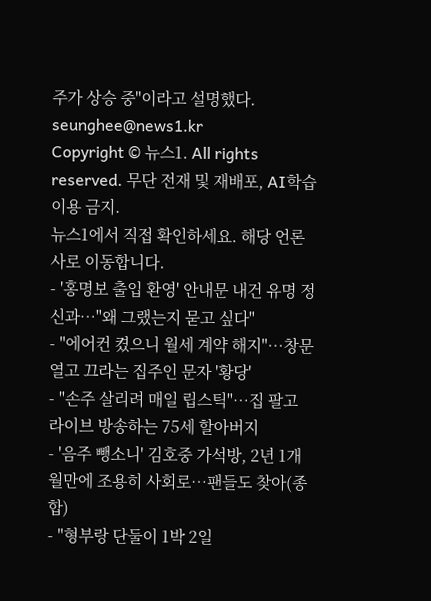주가 상승 중"이라고 설명했다.
seunghee@news1.kr
Copyright © 뉴스1. All rights reserved. 무단 전재 및 재배포, AI학습 이용 금지.
뉴스1에서 직접 확인하세요. 해당 언론사로 이동합니다.
- '홍명보 출입 환영' 안내문 내건 유명 정신과…"왜 그랬는지 묻고 싶다"
- "에어컨 켰으니 월세 계약 해지"…창문 열고 끄라는 집주인 문자 '황당'
- "손주 살리려 매일 립스틱"…집 팔고 라이브 방송하는 75세 할아버지
- '음주 뺑소니' 김호중 가석방, 2년 1개월만에 조용히 사회로…팬들도 찾아(종합)
- "형부랑 단둘이 1박 2일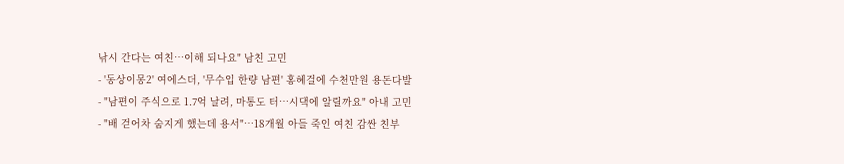낚시 간다는 여친…이해 되나요" 남친 고민
- '동상이몽2' 여에스더, '무수입 한량 남편' 홍혜걸에 수천만원 용돈다발
- "남편이 주식으로 1.7억 날려, 마통도 터…시댁에 알릴까요" 아내 고민
- "배 걷어차 숨지게 했는데 용서"…18개월 아들 죽인 여친 감싼 친부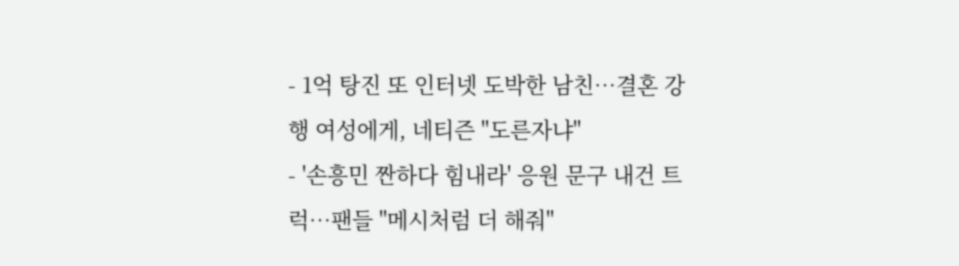- 1억 탕진 또 인터넷 도박한 남친…결혼 강행 여성에게, 네티즌 "도른자냐"
- '손흥민 짠하다 힘내라' 응원 문구 내건 트럭…팬들 "메시처럼 더 해줘"